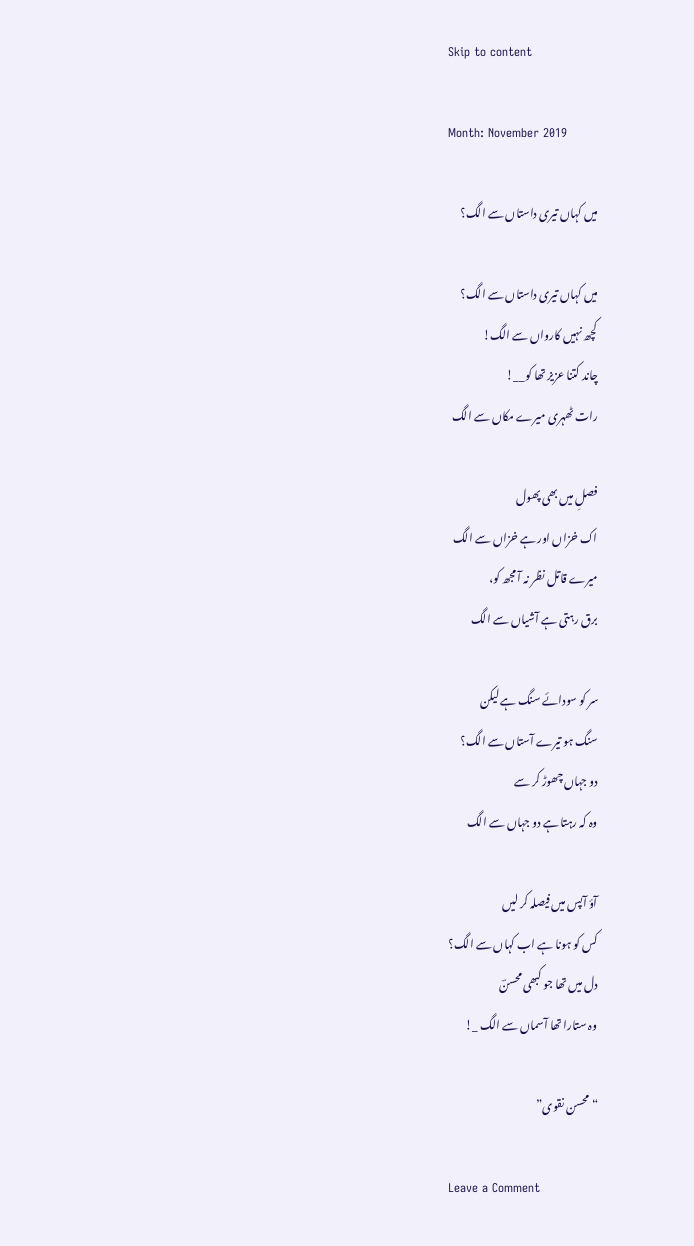Skip to content

Month: November 2019

میں کہاں تیری داستاں سے الگ؟

میں کہاں تیری داستاں سے الگ؟
کچھ نہیں کارواں سے الگ!
چاند کتنا عزیز تھا کو__!
رات ٹھہری میرے مکاں سے الگ

فصلِ میں بھی پھول
اک خزاں اور ہے خزاں سے الگ
میرے قاتل نظر نہ آ مجھ کو،
برق رہتی ہے آشیاں سے الگ

سر کو سودائے سنگ ہے لیکن
سنگ ہو تیرے آستاں سے الگ؟
دو جہاں چھوڑ کر سے
وہ کہ رہتا ہے دو جہاں سے الگ

آؤ آپس میں فیصلہ کر لیں
کس کو ہونا ہے اب کہاں سے الگ؟
دل میں تھا جو کبھی محسنؔ
وہ ستارا تھا آسماں سے الگ _!

“محسن نقوی”

Leave a Comment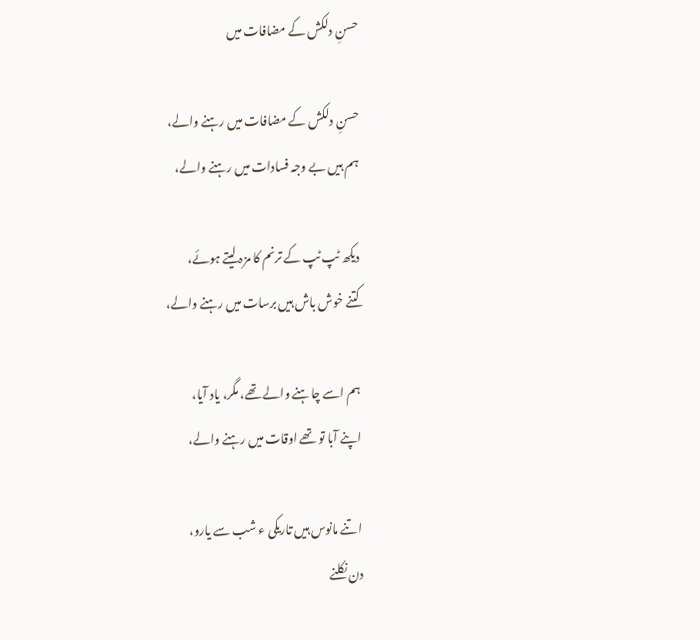حسنِ دلکش کے مضافات میں

حسنِ دلکش کے مضافات میں رہنے والے،
ہم ہیں بے وجہ فسادات میں رہنے والے،

دیکھ ٹپ ٹپ کے ترنم کا مزہ لیتے ہوئے،
کتنے خوش باش ہیں برسات میں رہنے والے،

ہم اسے چاہنے والے تھے، مگر، یاد آیا،
اپنے آبا تو تھے اوقات میں رہنے والے،

اتنے مانوس ہیں تاریکی ء شب سے یارو،
دن نکلنے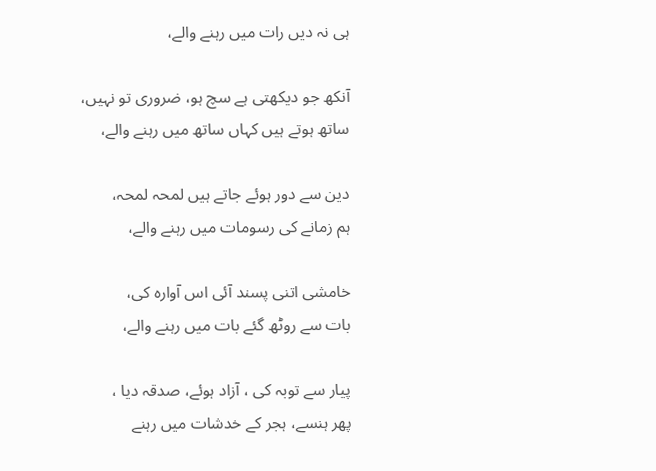ہی نہ دیں رات میں رہنے والے،

آنکھ جو دیکھتی ہے سچ ہو، ضروری تو نہیں،
ساتھ ہوتے ہیں کہاں ساتھ میں رہنے والے،

دین سے دور ہوئے جاتے ہیں لمحہ لمحہ،
ہم زمانے کی رسومات میں رہنے والے،

خامشی اتنی پسند آئی اس آوارہ کی،
بات سے روٹھ گئے بات میں رہنے والے،

پیار سے توبہ کی ، آزاد ہوئے، صدقہ دیا ،
پھر ہنسے، ہجر کے خدشات میں رہنے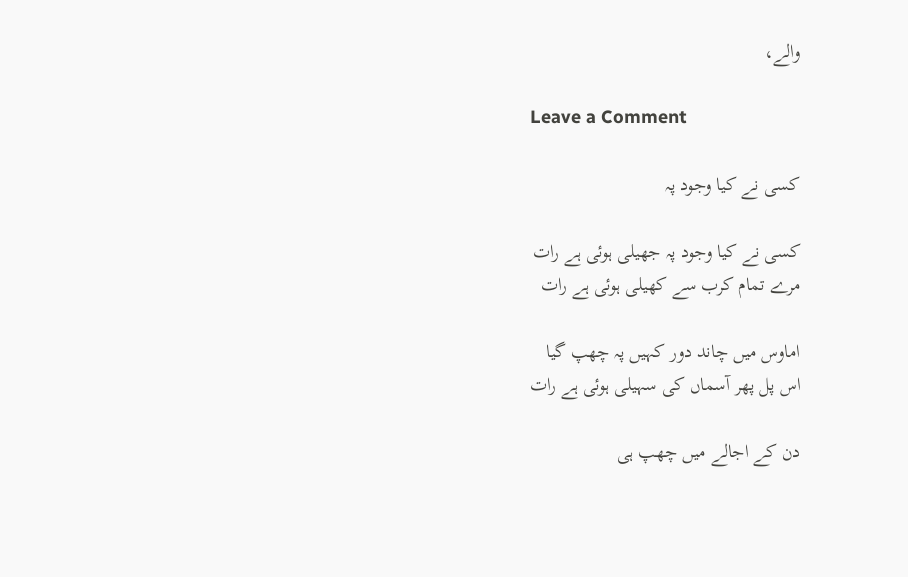والے،

Leave a Comment

کسی نے کیا وجود پہ

کسی نے کیا وجود پہ جھیلی ہوئی ہے رات
مرے تمام کرب سے کھیلی ہوئی ہے رات

اماوس میں چاند دور کہیں پہ چھپ گیا
اس پل پھر آسماں کی سہیلی ہوئی ہے رات

دن کے اجالے میں چھپ ہی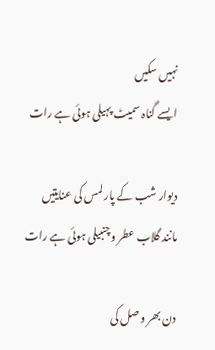نہیں سکیں
ایسے گناہ سمیٹ پہیلی ہوئی ہے رات

دیوار شب کے پار لمس کی عنایتیں
مانند گلاب عطر وچنبیلی ہوئی ہے رات

دن بھر وصل کی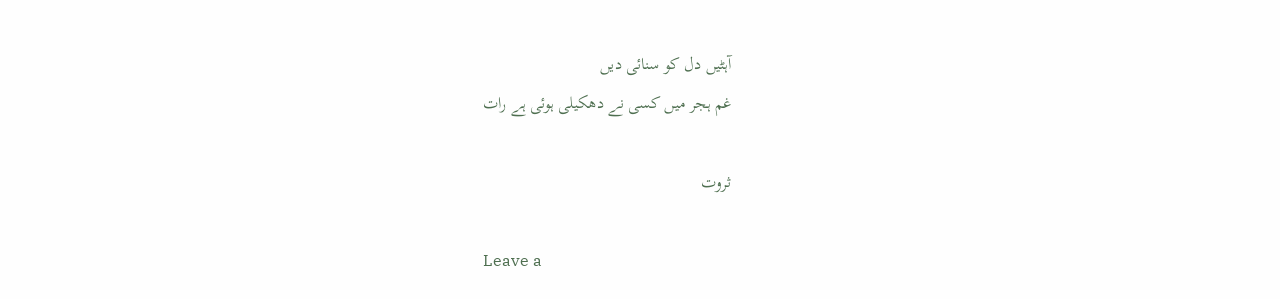آہٹیں دل کو سنائی دیں
غم ہجر میں کسی نے دھکیلی ہوئی ہے رات

ثروت

Leave a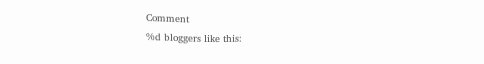Comment
%d bloggers like this: